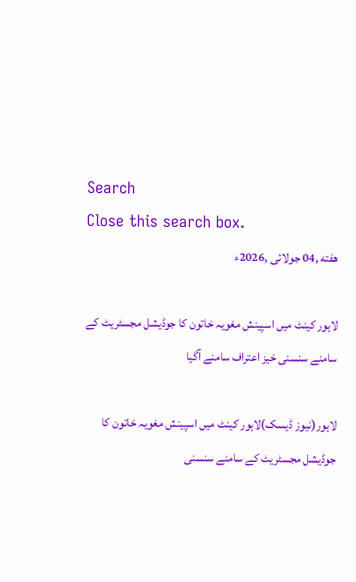Search
Close this search box.
هفته ,04 جولائی ,2026ء

لاہور کینٹ میں اسپینش مغویہ خاتون کا جوڈیشل مجسٹریٹ کے سامنے سنسنی خیز اعتراف سامنے آگیا

لاہور(نیوز ڈیسک)لاہور کینٹ میں اسپینش مغویہ خاتون کا جوڈیشل مجسٹریٹ کے سامنے سنسنی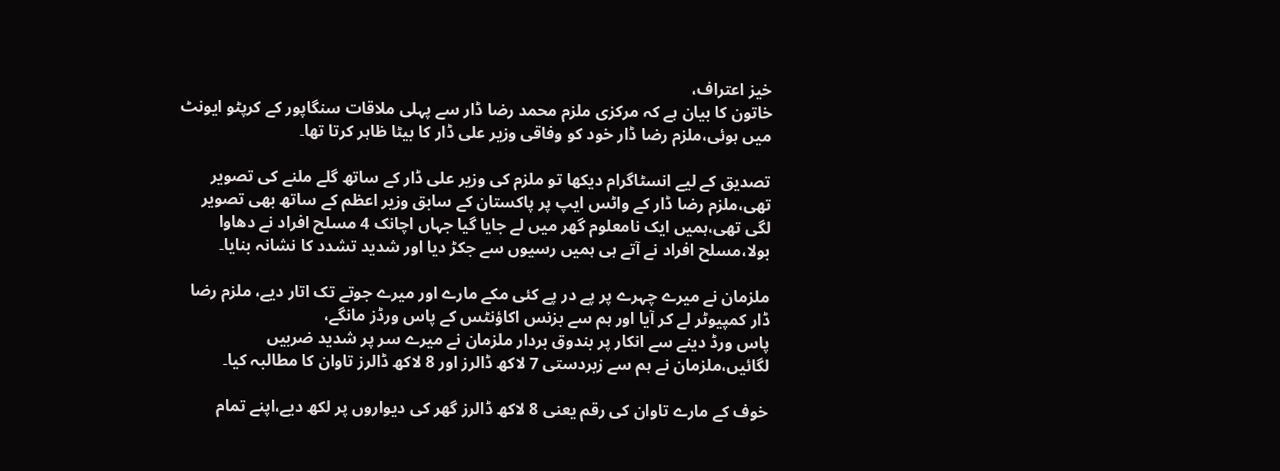خیز اعتراف،
خاتون کا بیان ہے کہ مرکزی ملزم محمد رضا ڈار سے پہلی ملاقات سنگاپور کے کرپٹو ایونٹ میں ہوئی،ملزم رضا ڈار خود کو وفاقی وزیر علی ڈار کا بیٹا ظاہر کرتا تھا۔

تصدیق کے لیے انسٹاگرام دیکھا تو ملزم کی وزیر علی ڈار کے ساتھ گلے ملنے کی تصویر تھی،ملزم رضا ڈار کے واٹس ایپ پر پاکستان کے سابق وزیر اعظم کے ساتھ بھی تصویر لگی تھی،ہمیں ایک نامعلوم گھر میں لے جایا گیا جہاں اچانک 4 مسلح افراد نے دھاوا بولا،مسلح افراد نے آتے ہی ہمیں رسیوں سے جکڑ دیا اور شدید تشدد کا نشانہ بنایا۔

ملزمان نے میرے چہرے پر پے در پے کئی مکے مارے اور میرے جوتے تک اتار دیے، ملزم رضا ڈار کمپیوٹر لے کر آیا اور ہم سے بزنس اکاؤنٹس کے پاس ورڈز مانگے،
پاس ورڈ دینے سے انکار پر بندوق بردار ملزمان نے میرے سر پر شدید ضربیں لگائیں،ملزمان نے ہم سے زبردستی 7 لاکھ ڈالرز اور 8 لاکھ ڈالرز تاوان کا مطالبہ کیا۔

خوف کے مارے تاوان کی رقم یعنی 8 لاکھ ڈالرز گھر کی دیواروں پر لکھ دیے،اپنے تمام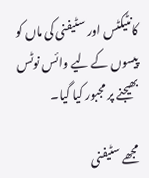کانٹیکٹس اور سٹیفنی کی ماں کو پیسوں کے لیے وائس نوٹس بھیجنے پر مجبور کیا گیا۔

مجھے سٹیفنی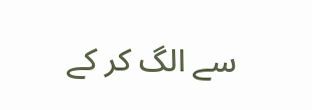سے الگ کر کے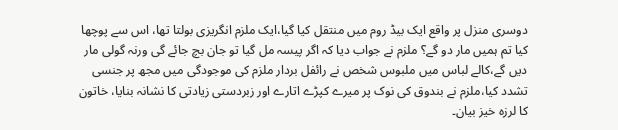دوسری منزل پر واقع ایک بیڈ روم میں منتقل کیا گیا،ایک ملزم انگریزی بولتا تھا، اس سے پوچھا کیا تم ہمیں مار دو گے؟ ملزم نے جواب دیا کہ اگر پیسہ مل گیا تو جان بچ جائے گی ورنہ گولی مار دیں گے،کالے لباس میں ملبوس شخص نے رائفل بردار ملزم کی موجودگی میں مجھ پر جنسی تشدد کیا،ملزم نے بندوق کی نوک پر میرے کپڑے اتارے اور زبردستی زیادتی کا نشانہ بنایا، خاتون کا لرزہ خیز بیان۔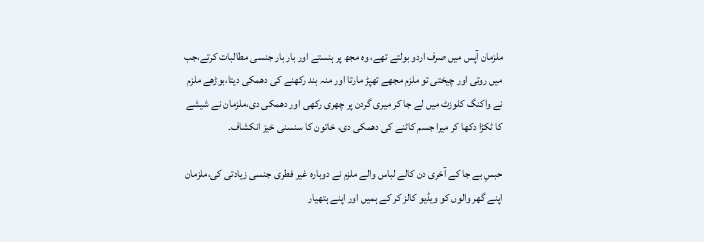ملزمان آپس میں صرف اردو بولتے تھے، وہ مجھ پر ہنستے اور بار بار جنسی مطالبات کرتے،جب میں روتی اور چیختی تو ملزم مجھے تھپڑ مارتا اور منہ بند رکھنے کی دھمکی دیتا،بوڑھے ملزم نے واکنگ کلوزٹ میں لے جا کر میری گردن پر چھری رکھی اور دھمکی دی،ملزمان نے شیشے کا ٹکڑا دکھا کر میرا جسم کاٹنے کی دھمکی دی، خاتون کا سنسنی خیز انکشاف۔

حبسِ بے جا کے آخری دن کالے لباس والے ملزم نے دوبارہ غیر فطری جنسی زیادتی کی،ملزمان اپنے گھر والوں کو ویڈیو کالز کر کے ہمیں اور اپنے ہتھیار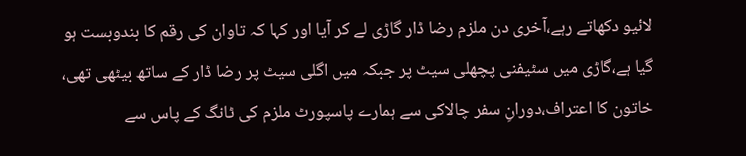لائیو دکھاتے رہے،آخری دن ملزم رضا ڈار گاڑی لے کر آیا اور کہا کہ تاوان کی رقم کا بندوبست ہو گیا ہے،گاڑی میں سٹیفنی پچھلی سیٹ پر جبکہ میں اگلی سیٹ پر رضا ڈار کے ساتھ بیٹھی تھی، خاتون کا اعتراف،دورانِ سفر چالاکی سے ہمارے پاسپورٹ ملزم کی ٹانگ کے پاس سے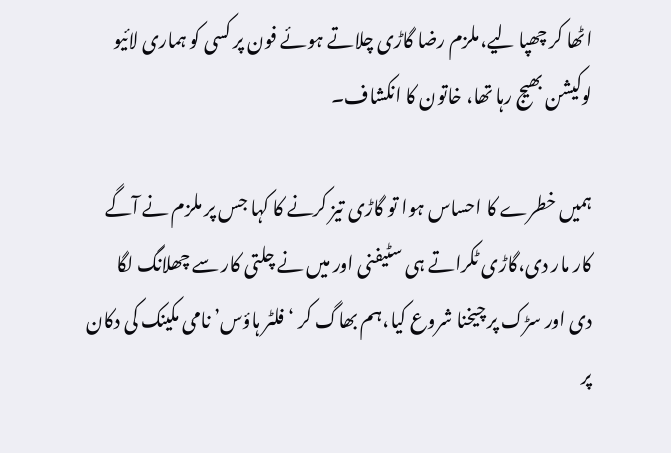اٹھا کر چھپا لیے،ملزم رضا گاڑی چلاتے ہوئے فون پر کسی کو ہماری لائیو لوکیشن بھیج رہا تھا، خاتون کا انکشاف۔

ہمیں خطرے کا احساس ہوا تو گاڑی تیز کرنے کا کہا جس پر ملزم نے آگے کار مار دی،گاڑی ٹکراتے ہی سٹیفنی اور میں نے چلتی کار سے چھلانگ لگا دی اور سڑک پر چیخنا شروع کیا،ہم بھاگ کر ‘فلٹر ہاؤس’ نامی مکینک کی دکان پر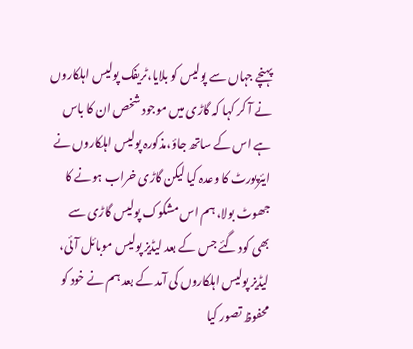پہنچے جہاں سے پولیس کو بلایا،ٹریفک پولیس اہلکاروں نے آ کر کہا کہ گاڑی میں موجود شخص ان کا باس ہے اس کے ساتھ جاؤ،مذکورہ پولیس اہلکاروں نے ایئرپورٹ کا وعدہ کیا لیکن گاڑی خراب ہونے کا جھوٹ بولا، ہم اس مشکوک پولیس گاڑی سے بھی کود گئے جس کے بعد لیڈیز پولیس موبائل آئی، لیڈیز پولیس اہلکاروں کی آمد کے بعد ہم نے خود کو محفوظ تصور کیا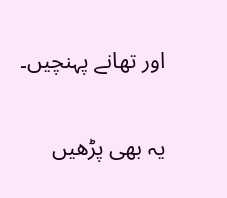اور تھانے پہنچیں۔

یہ بھی پڑھیں